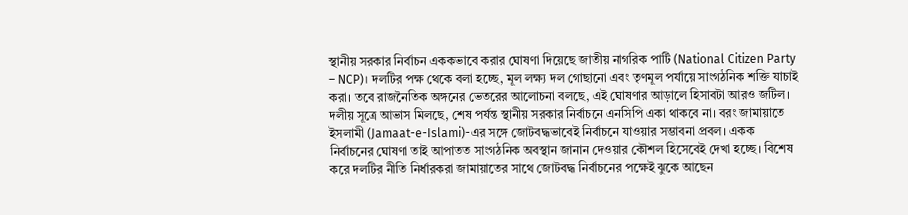স্থানীয় সরকার নির্বাচন এককভাবে করার ঘোষণা দিয়েছে জাতীয় নাগরিক পার্টি (National Citizen Party – NCP)। দলটির পক্ষ থেকে বলা হচ্ছে, মূল লক্ষ্য দল গোছানো এবং তৃণমূল পর্যায়ে সাংগঠনিক শক্তি যাচাই করা। তবে রাজনৈতিক অঙ্গনের ভেতরের আলোচনা বলছে, এই ঘোষণার আড়ালে হিসাবটা আরও জটিল।
দলীয় সূত্রে আভাস মিলছে, শেষ পর্যন্ত স্থানীয় সরকার নির্বাচনে এনসিপি একা থাকবে না। বরং জামায়াতে ইসলামী (Jamaat-e-Islami)-এর সঙ্গে জোটবদ্ধভাবেই নির্বাচনে যাওয়ার সম্ভাবনা প্রবল। একক নির্বাচনের ঘোষণা তাই আপাতত সাংগঠনিক অবস্থান জানান দেওয়ার কৌশল হিসেবেই দেখা হচ্ছে। বিশেষ করে দলটির নীতি নির্ধারকরা জামায়াতের সাথে জোটবদ্ধ নির্বাচনের পক্ষেই ঝুকে আছেন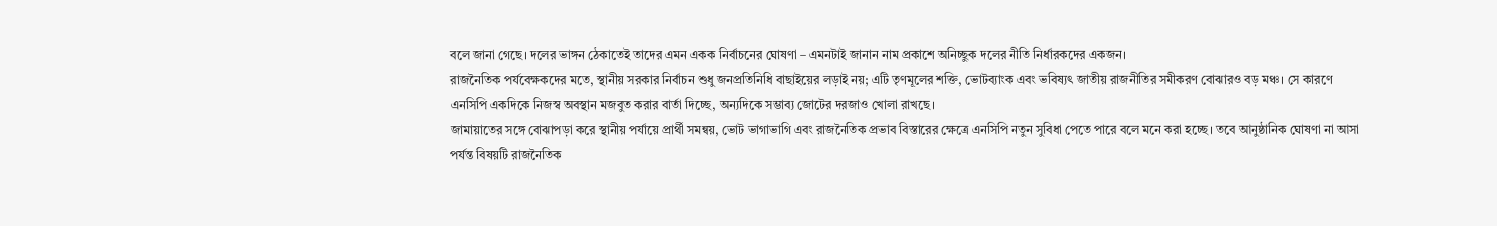বলে জানা গেছে। দলের ভাঙ্গন ঠেকাতেই তাদের এমন একক নির্বাচনের ঘোষণা – এমনটাই জানান নাম প্রকাশে অনিচ্ছুক দলের নীতি নির্ধারকদের একজন।
রাজনৈতিক পর্যবেক্ষকদের মতে, স্থানীয় সরকার নির্বাচন শুধু জনপ্রতিনিধি বাছাইয়ের লড়াই নয়; এটি তৃণমূলের শক্তি, ভোটব্যাংক এবং ভবিষ্যৎ জাতীয় রাজনীতির সমীকরণ বোঝারও বড় মঞ্চ। সে কারণে এনসিপি একদিকে নিজস্ব অবস্থান মজবুত করার বার্তা দিচ্ছে, অন্যদিকে সম্ভাব্য জোটের দরজাও খোলা রাখছে।
জামায়াতের সঙ্গে বোঝাপড়া করে স্থানীয় পর্যায়ে প্রার্থী সমন্বয়, ভোট ভাগাভাগি এবং রাজনৈতিক প্রভাব বিস্তারের ক্ষেত্রে এনসিপি নতুন সুবিধা পেতে পারে বলে মনে করা হচ্ছে। তবে আনুষ্ঠানিক ঘোষণা না আসা পর্যন্ত বিষয়টি রাজনৈতিক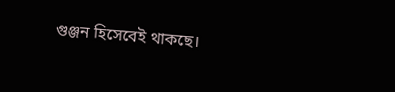গুঞ্জন হিসেবেই থাকছে।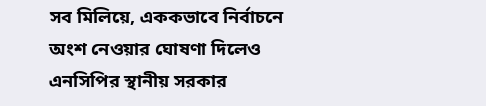সব মিলিয়ে, এককভাবে নির্বাচনে অংশ নেওয়ার ঘোষণা দিলেও এনসিপির স্থানীয় সরকার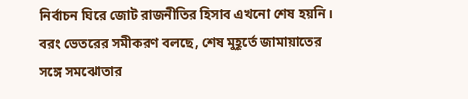নির্বাচন ঘিরে জোট রাজনীতির হিসাব এখনো শেষ হয়নি। বরং ভেতরের সমীকরণ বলছে, শেষ মুহূর্তে জামায়াতের সঙ্গে সমঝোতার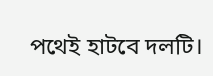পথেই হাটবে দলটি।